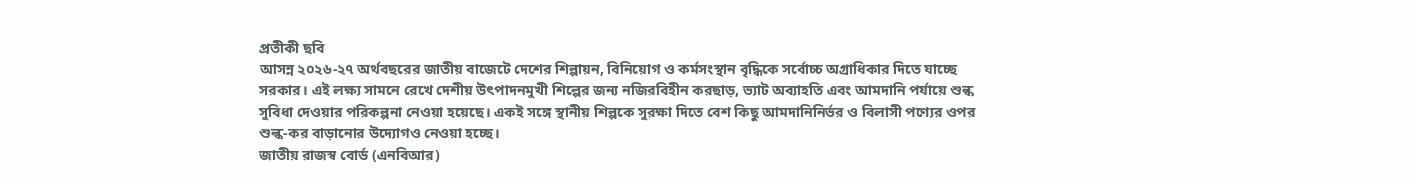প্রতীকী ছবি
আসন্ন ২০২৬-২৭ অর্থবছরের জাতীয় বাজেটে দেশের শিল্পায়ন, বিনিয়োগ ও কর্মসংস্থান বৃদ্ধিকে সর্বোচ্চ অগ্রাধিকার দিতে যাচ্ছে সরকার। এই লক্ষ্য সামনে রেখে দেশীয় উৎপাদনমুখী শিল্পের জন্য নজিরবিহীন করছাড়, ভ্যাট অব্যাহতি এবং আমদানি পর্যায়ে শুল্ক সুবিধা দেওয়ার পরিকল্পনা নেওয়া হয়েছে। একই সঙ্গে স্থানীয় শিল্পকে সুরক্ষা দিতে বেশ কিছু আমদানিনির্ভর ও বিলাসী পণ্যের ওপর শুল্ক-কর বাড়ানোর উদ্যোগও নেওয়া হচ্ছে।
জাতীয় রাজস্ব বোর্ড (এনবিআর)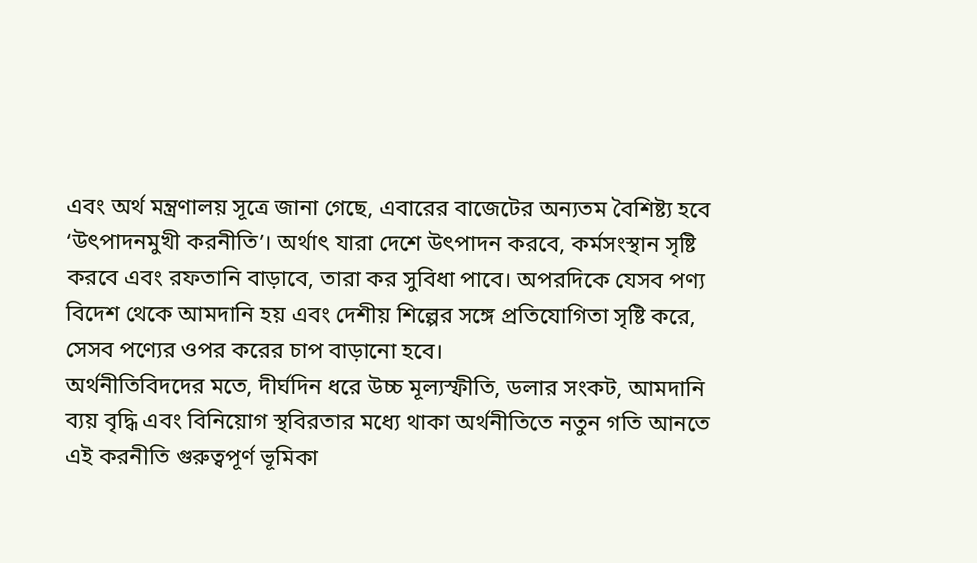এবং অর্থ মন্ত্রণালয় সূত্রে জানা গেছে, এবারের বাজেটের অন্যতম বৈশিষ্ট্য হবে ‘উৎপাদনমুখী করনীতি’। অর্থাৎ যারা দেশে উৎপাদন করবে, কর্মসংস্থান সৃষ্টি করবে এবং রফতানি বাড়াবে, তারা কর সুবিধা পাবে। অপরদিকে যেসব পণ্য বিদেশ থেকে আমদানি হয় এবং দেশীয় শিল্পের সঙ্গে প্রতিযোগিতা সৃষ্টি করে, সেসব পণ্যের ওপর করের চাপ বাড়ানো হবে।
অর্থনীতিবিদদের মতে, দীর্ঘদিন ধরে উচ্চ মূল্যস্ফীতি, ডলার সংকট, আমদানি ব্যয় বৃদ্ধি এবং বিনিয়োগ স্থবিরতার মধ্যে থাকা অর্থনীতিতে নতুন গতি আনতে এই করনীতি গুরুত্বপূর্ণ ভূমিকা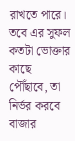রাখতে পারে। তবে এর সুফল কতটা ভোক্তার কাছে পৌঁছাবে, তা নির্ভর করবে বাজার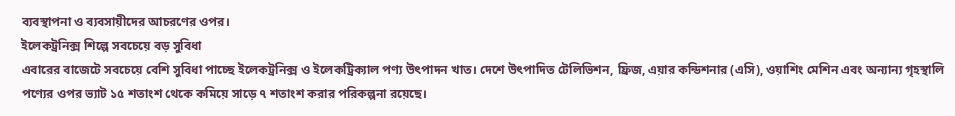ব্যবস্থাপনা ও ব্যবসায়ীদের আচরণের ওপর।
ইলেকট্রনিক্স শিল্পে সবচেয়ে বড় সুবিধা
এবারের বাজেটে সবচেয়ে বেশি সুবিধা পাচ্ছে ইলেকট্রনিক্স ও ইলেকট্রিক্যাল পণ্য উৎপাদন খাত। দেশে উৎপাদিত টেলিভিশন, ফ্রিজ, এয়ার কন্ডিশনার (এসি), ওয়াশিং মেশিন এবং অন্যান্য গৃহস্থালি পণ্যের ওপর ভ্যাট ১৫ শতাংশ থেকে কমিয়ে সাড়ে ৭ শতাংশ করার পরিকল্পনা রয়েছে।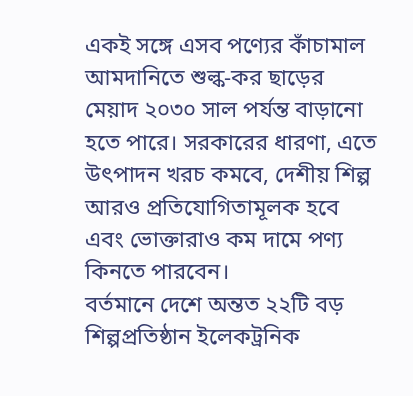একই সঙ্গে এসব পণ্যের কাঁচামাল আমদানিতে শুল্ক-কর ছাড়ের মেয়াদ ২০৩০ সাল পর্যন্ত বাড়ানো হতে পারে। সরকারের ধারণা, এতে উৎপাদন খরচ কমবে, দেশীয় শিল্প আরও প্রতিযোগিতামূলক হবে এবং ভোক্তারাও কম দামে পণ্য কিনতে পারবেন।
বর্তমানে দেশে অন্তত ২২টি বড় শিল্পপ্রতিষ্ঠান ইলেকট্রনিক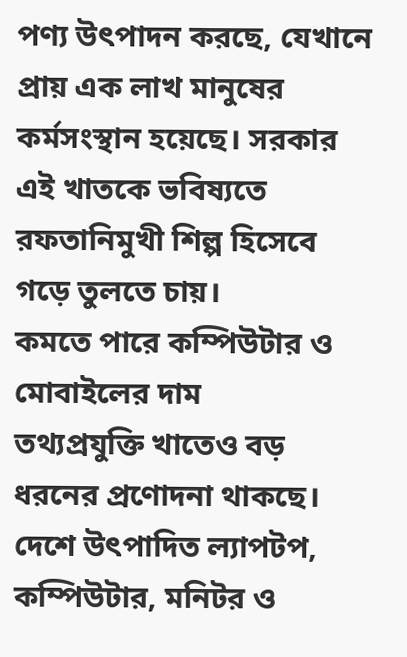পণ্য উৎপাদন করছে, যেখানে প্রায় এক লাখ মানুষের কর্মসংস্থান হয়েছে। সরকার এই খাতকে ভবিষ্যতে রফতানিমুখী শিল্প হিসেবে গড়ে তুলতে চায়।
কমতে পারে কম্পিউটার ও মোবাইলের দাম
তথ্যপ্রযুক্তি খাতেও বড় ধরনের প্রণোদনা থাকছে। দেশে উৎপাদিত ল্যাপটপ, কম্পিউটার, মনিটর ও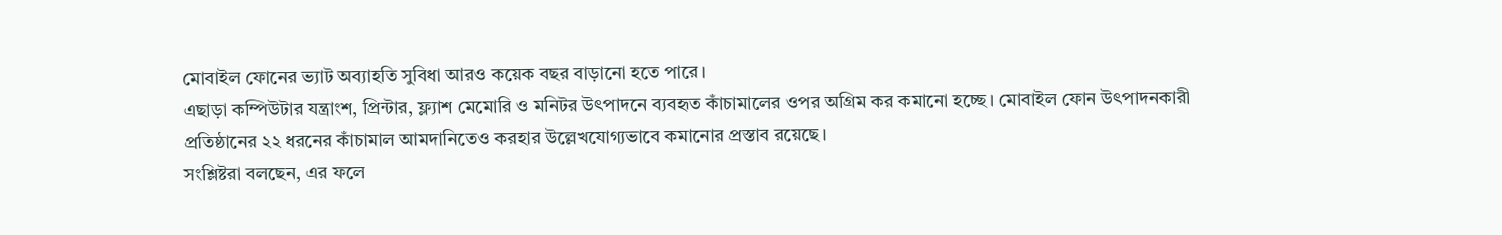মোবাইল ফোনের ভ্যাট অব্যাহতি সুবিধা আরও কয়েক বছর বাড়ানো হতে পারে।
এছাড়া কম্পিউটার যন্ত্রাংশ, প্রিন্টার, ফ্ল্যাশ মেমোরি ও মনিটর উৎপাদনে ব্যবহৃত কাঁচামালের ওপর অগ্রিম কর কমানো হচ্ছে। মোবাইল ফোন উৎপাদনকারী প্রতিষ্ঠানের ২২ ধরনের কাঁচামাল আমদানিতেও করহার উল্লেখযোগ্যভাবে কমানোর প্রস্তাব রয়েছে।
সংশ্লিষ্টরা বলছেন, এর ফলে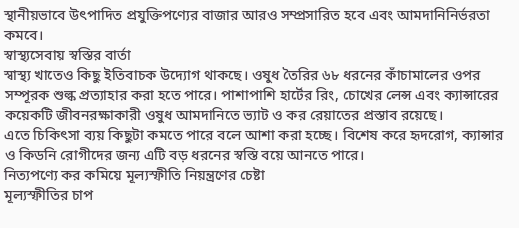স্থানীয়ভাবে উৎপাদিত প্রযুক্তিপণ্যের বাজার আরও সম্প্রসারিত হবে এবং আমদানিনির্ভরতা কমবে।
স্বাস্থ্যসেবায় স্বস্তির বার্তা
স্বাস্থ্য খাতেও কিছু ইতিবাচক উদ্যোগ থাকছে। ওষুধ তৈরির ৬৮ ধরনের কাঁচামালের ওপর সম্পূরক শুল্ক প্রত্যাহার করা হতে পারে। পাশাপাশি হার্টের রিং, চোখের লেন্স এবং ক্যান্সারের কয়েকটি জীবনরক্ষাকারী ওষুধ আমদানিতে ভ্যাট ও কর রেয়াতের প্রস্তাব রয়েছে।
এতে চিকিৎসা ব্যয় কিছুটা কমতে পারে বলে আশা করা হচ্ছে। বিশেষ করে হৃদরোগ, ক্যান্সার ও কিডনি রোগীদের জন্য এটি বড় ধরনের স্বস্তি বয়ে আনতে পারে।
নিত্যপণ্যে কর কমিয়ে মূল্যস্ফীতি নিয়ন্ত্রণের চেষ্টা
মূল্যস্ফীতির চাপ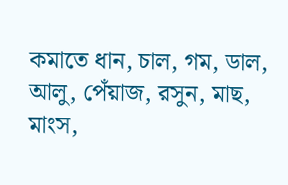কমাতে ধান, চাল, গম, ডাল, আলু, পেঁয়াজ, রসুন, মাছ, মাংস,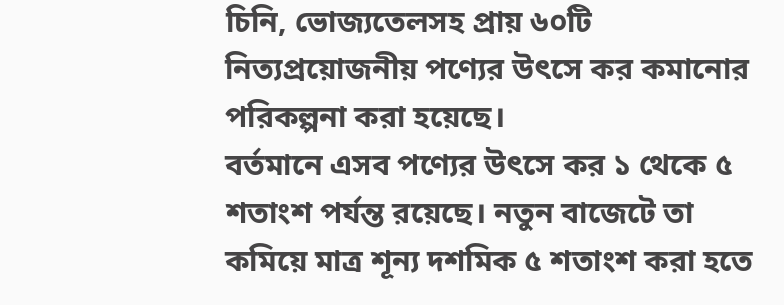চিনি, ভোজ্যতেলসহ প্রায় ৬০টি নিত্যপ্রয়োজনীয় পণ্যের উৎসে কর কমানোর পরিকল্পনা করা হয়েছে।
বর্তমানে এসব পণ্যের উৎসে কর ১ থেকে ৫ শতাংশ পর্যন্ত রয়েছে। নতুন বাজেটে তা কমিয়ে মাত্র শূন্য দশমিক ৫ শতাংশ করা হতে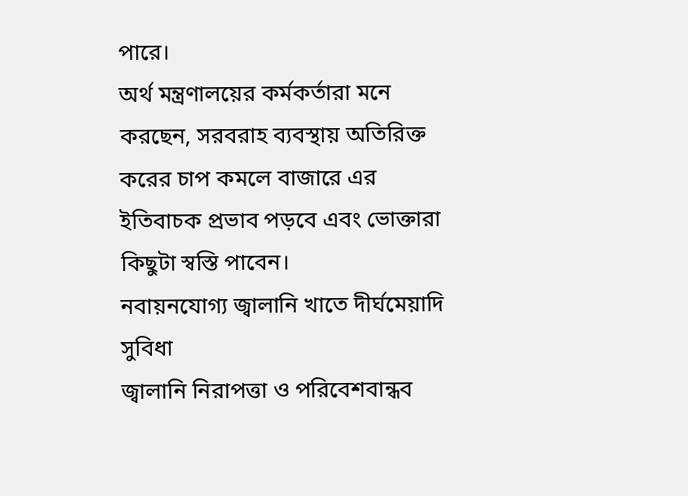পারে।
অর্থ মন্ত্রণালয়ের কর্মকর্তারা মনে করছেন, সরবরাহ ব্যবস্থায় অতিরিক্ত করের চাপ কমলে বাজারে এর ইতিবাচক প্রভাব পড়বে এবং ভোক্তারা কিছুটা স্বস্তি পাবেন।
নবায়নযোগ্য জ্বালানি খাতে দীর্ঘমেয়াদি সুবিধা
জ্বালানি নিরাপত্তা ও পরিবেশবান্ধব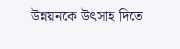উন্নয়নকে উৎসাহ দিতে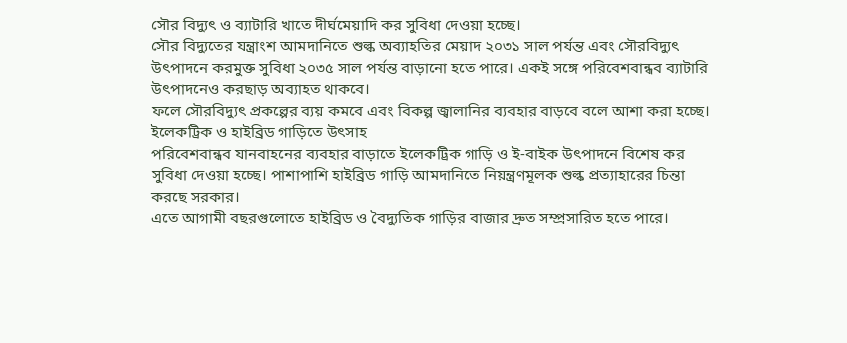সৌর বিদ্যুৎ ও ব্যাটারি খাতে দীর্ঘমেয়াদি কর সুবিধা দেওয়া হচ্ছে।
সৌর বিদ্যুতের যন্ত্রাংশ আমদানিতে শুল্ক অব্যাহতির মেয়াদ ২০৩১ সাল পর্যন্ত এবং সৌরবিদ্যুৎ উৎপাদনে করমুক্ত সুবিধা ২০৩৫ সাল পর্যন্ত বাড়ানো হতে পারে। একই সঙ্গে পরিবেশবান্ধব ব্যাটারি উৎপাদনেও করছাড় অব্যাহত থাকবে।
ফলে সৌরবিদ্যুৎ প্রকল্পের ব্যয় কমবে এবং বিকল্প জ্বালানির ব্যবহার বাড়বে বলে আশা করা হচ্ছে।
ইলেকট্রিক ও হাইব্রিড গাড়িতে উৎসাহ
পরিবেশবান্ধব যানবাহনের ব্যবহার বাড়াতে ইলেকট্রিক গাড়ি ও ই-বাইক উৎপাদনে বিশেষ কর সুবিধা দেওয়া হচ্ছে। পাশাপাশি হাইব্রিড গাড়ি আমদানিতে নিয়ন্ত্রণমূলক শুল্ক প্রত্যাহারের চিন্তা করছে সরকার।
এতে আগামী বছরগুলোতে হাইব্রিড ও বৈদ্যুতিক গাড়ির বাজার দ্রুত সম্প্রসারিত হতে পারে।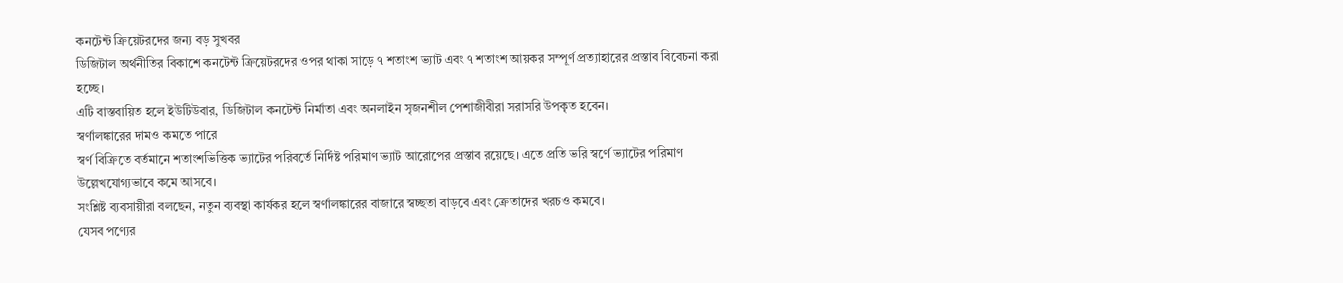কনটেন্ট ক্রিয়েটরদের জন্য বড় সুখবর
ডিজিটাল অর্থনীতির বিকাশে কনটেন্ট ক্রিয়েটরদের ওপর থাকা সাড়ে ৭ শতাংশ ভ্যাট এবং ৭ শতাংশ আয়কর সম্পূর্ণ প্রত্যাহারের প্রস্তাব বিবেচনা করা হচ্ছে।
এটি বাস্তবায়িত হলে ইউটিউবার, ডিজিটাল কনটেন্ট নির্মাতা এবং অনলাইন সৃজনশীল পেশাজীবীরা সরাসরি উপকৃত হবেন।
স্বর্ণালঙ্কারের দামও কমতে পারে
স্বর্ণ বিক্রিতে বর্তমানে শতাংশভিত্তিক ভ্যাটের পরিবর্তে নির্দিষ্ট পরিমাণ ভ্যাট আরোপের প্রস্তাব রয়েছে। এতে প্রতি ভরি স্বর্ণে ভ্যাটের পরিমাণ উল্লেখযোগ্যভাবে কমে আসবে।
সংশ্লিষ্ট ব্যবসায়ীরা বলছেন, নতুন ব্যবস্থা কার্যকর হলে স্বর্ণালঙ্কারের বাজারে স্বচ্ছতা বাড়বে এবং ক্রেতাদের খরচও কমবে।
যেসব পণ্যের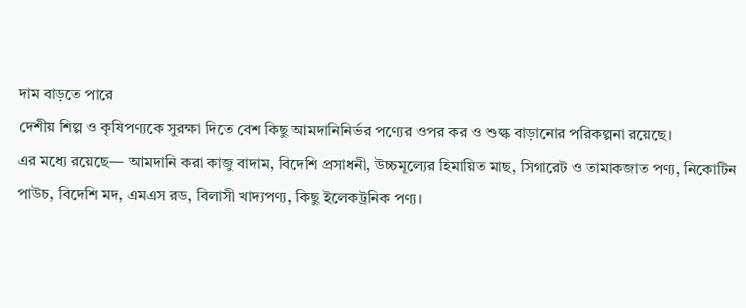দাম বাড়তে পারে
দেশীয় শিল্প ও কৃষিপণ্যকে সুরক্ষা দিতে বেশ কিছু আমদানিনির্ভর পণ্যের ওপর কর ও শুল্ক বাড়ানোর পরিকল্পনা রয়েছে।
এর মধ্যে রয়েছে— আমদানি করা কাজু বাদাম, বিদেশি প্রসাধনী, উচ্চমূল্যের হিমায়িত মাছ, সিগারেট ও তামাকজাত পণ্য, নিকোটিন পাউচ, বিদেশি মদ, এমএস রড, বিলাসী খাদ্যপণ্য, কিছু ইলেকট্রনিক পণ্য।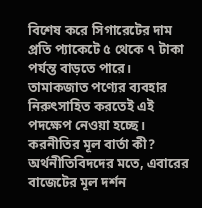বিশেষ করে সিগারেটের দাম প্রতি প্যাকেটে ৫ থেকে ৭ টাকা পর্যন্ত বাড়তে পারে। তামাকজাত পণ্যের ব্যবহার নিরুৎসাহিত করতেই এই পদক্ষেপ নেওয়া হচ্ছে।
করনীতির মূল বার্তা কী?
অর্থনীতিবিদদের মতে, এবারের বাজেটের মূল দর্শন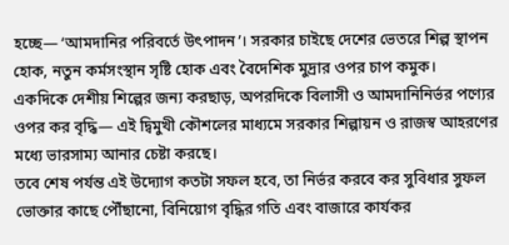হচ্ছে— ‘আমদানির পরিবর্তে উৎপাদন’। সরকার চাইছে দেশের ভেতরে শিল্প স্থাপন হোক, নতুন কর্মসংস্থান সৃষ্টি হোক এবং বৈদেশিক মুদ্রার ওপর চাপ কমুক।
একদিকে দেশীয় শিল্পের জন্য করছাড়, অপরদিকে বিলাসী ও আমদানিনির্ভর পণ্যের ওপর কর বৃদ্ধি— এই দ্বিমুখী কৌশলের মাধ্যমে সরকার শিল্পায়ন ও রাজস্ব আহরণের মধ্যে ভারসাম্য আনার চেষ্টা করছে।
তবে শেষ পর্যন্ত এই উদ্যোগ কতটা সফল হবে, তা নির্ভর করবে কর সুবিধার সুফল ভোক্তার কাছে পৌঁছানো, বিনিয়োগ বৃদ্ধির গতি এবং বাজারে কার্যকর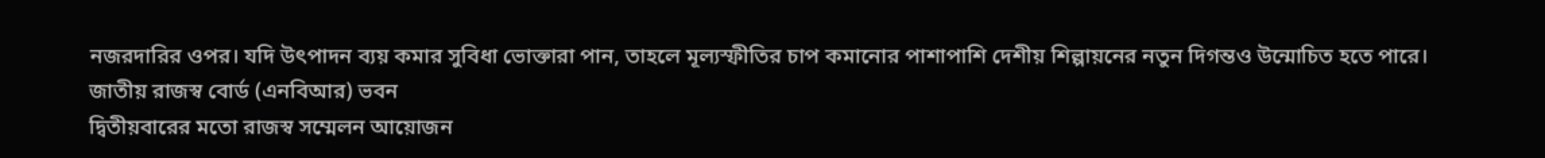নজরদারির ওপর। যদি উৎপাদন ব্যয় কমার সুবিধা ভোক্তারা পান, তাহলে মূল্যস্ফীতির চাপ কমানোর পাশাপাশি দেশীয় শিল্পায়নের নতুন দিগন্তও উন্মোচিত হতে পারে।
জাতীয় রাজস্ব বোর্ড (এনবিআর) ভবন
দ্বিতীয়বারের মতো রাজস্ব সম্মেলন আয়োজন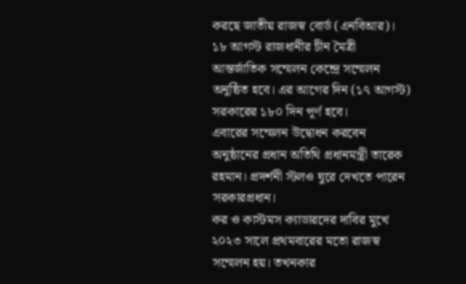করছে জাতীয় রাজস্ব বোর্ড (এনবিআর)। ১৮ আগস্ট রাজধানীর চীন মৈত্রী আন্তর্জাতিক সম্মেলন কেন্দ্রে সম্মেলন অনুষ্ঠিত হবে। এর আগের দিন (১৭ আগস্ট) সরকারের ১৮০ দিন পূর্ণ হবে।
এবারের সম্মেলন উদ্বোধন করবেন অনুষ্ঠানের প্রধান অতিথি প্রধানমন্ত্রী তারেক রহমান। প্রদর্শনী স্টলও ঘুরে দেখতে পারেন সরকারপ্রধান।
কর ও কাস্টমস ক্যাডারদের দাবির মুখে ২০২৩ সালে প্রথমবারের মতো রাজস্ব সম্মেলন হয়। তখনকার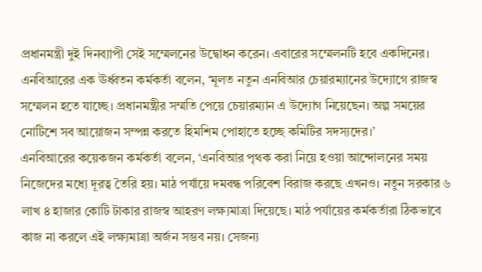প্রধানমন্ত্রী দুই দিনব্যাপী সেই সম্মেলনের উদ্বোধন করেন। এবারের সম্মেলনটি হবে একদিনের।
এনবিআরের এক ঊর্ধ্বতন কর্মকর্তা বলেন, ‘মূলত নতুন এনবিআর চেয়ারম্যানের উদ্যোগে রাজস্ব সম্মেলন হতে যাচ্ছে। প্রধানমন্ত্রীর সম্মতি পেয়ে চেয়ারম্যান এ উদ্যোগ নিয়েছেন। অল্প সময়ের নোটিশে সব আয়োজন সম্পন্ন করতে হিমশিম পোহাতে হচ্ছে কমিটির সদস্যদের।’
এনবিআরের কয়েকজন কর্মকর্তা বলেন, ‘এনবিআর পৃথক করা নিয়ে হওয়া আন্দোলনের সময় নিজেদের মধ্যে দূরত্ব তৈরি হয়। মাঠ পর্যায়ে দমবন্ধ পরিবেশ বিরাজ করছে এখনও। নতুন সরকার ৬ লাখ ৪ হাজার কোটি টাকার রাজস্ব আহরণ লক্ষ্যমাত্রা দিয়েছে। মাঠ পর্যায়ের কর্মকর্তারা ঠিকভাবে কাজ না করলে এই লক্ষ্যমাত্রা অর্জন সম্ভব নয়। সেজন্য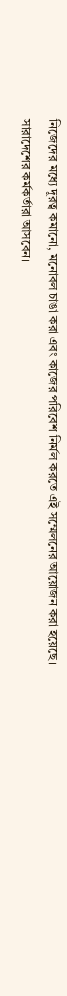নিজেদের মধ্যে দূরত্ব কমানো, মনোবল চাঙা করা এবং কাজের পরিবেশ নির্মল করতে এই সম্মেলনের আয়োজন করা হয়েছে। সারাদেশের কর্মকর্তারা আসবেন।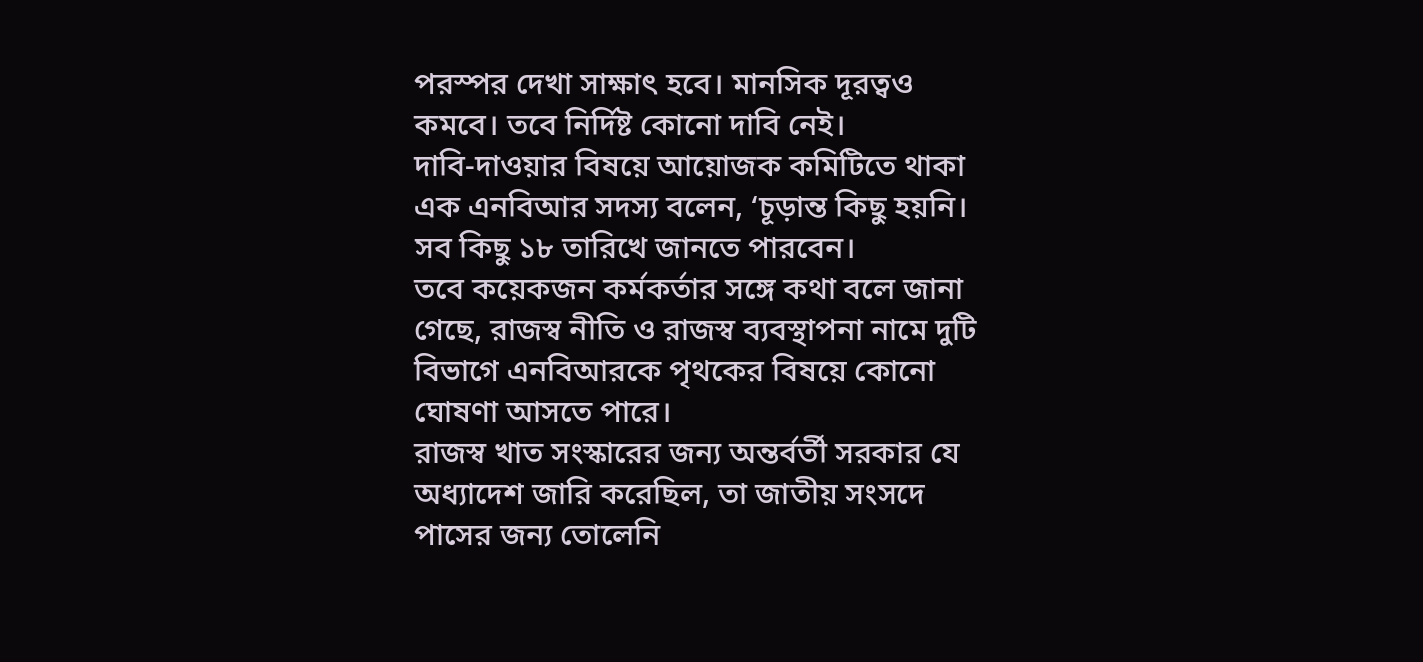পরস্পর দেখা সাক্ষাৎ হবে। মানসিক দূরত্বও কমবে। তবে নির্দিষ্ট কোনো দাবি নেই।
দাবি-দাওয়ার বিষয়ে আয়োজক কমিটিতে থাকা এক এনবিআর সদস্য বলেন, ‘চূড়ান্ত কিছু হয়নি। সব কিছু ১৮ তারিখে জানতে পারবেন।
তবে কয়েকজন কর্মকর্তার সঙ্গে কথা বলে জানা গেছে, রাজস্ব নীতি ও রাজস্ব ব্যবস্থাপনা নামে দুটি বিভাগে এনবিআরকে পৃথকের বিষয়ে কোনো ঘোষণা আসতে পারে।
রাজস্ব খাত সংস্কারের জন্য অন্তর্বর্তী সরকার যে অধ্যাদেশ জারি করেছিল, তা জাতীয় সংসদে পাসের জন্য তোলেনি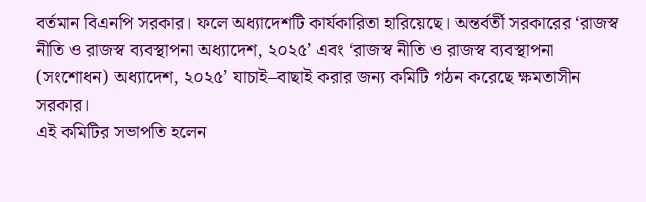বর্তমান বিএনপি সরকার। ফলে অধ্যাদেশটি কার্যকারিতা হারিয়েছে। অন্তর্বর্তী সরকারের ‘রাজস্ব নীতি ও রাজস্ব ব্যবস্থাপনা অধ্যাদেশ, ২০২৫’ এবং ‘রাজস্ব নীতি ও রাজস্ব ব্যবস্থাপনা (সংশোধন) অধ্যাদেশ, ২০২৫’ যাচাই–বাছাই করার জন্য কমিটি গঠন করেছে ক্ষমতাসীন সরকার।
এই কমিটির সভাপতি হলেন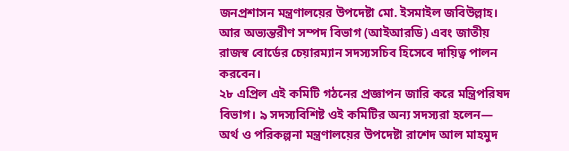জনপ্রশাসন মন্ত্রণালয়ের উপদেষ্টা মো. ইসমাইল জবিউল্লাহ। আর অভ্যন্তরীণ সম্পদ বিভাগ (আইআরডি) এবং জাতীয় রাজস্ব বোর্ডের চেয়ারম্যান সদস্যসচিব হিসেবে দায়িত্ব পালন করবেন।
২৮ এপ্রিল এই কমিটি গঠনের প্রজ্ঞাপন জারি করে মন্ত্রিপরিষদ বিভাগ। ৯ সদস্যবিশিষ্ট ওই কমিটির অন্য সদস্যরা হলেন— অর্থ ও পরিকল্পনা মন্ত্রণালয়ের উপদেষ্টা রাশেদ আল মাহমুদ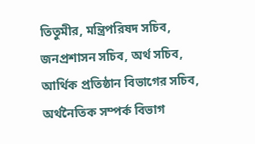তিতুমীর, মন্ত্রিপরিষদ সচিব, জনপ্রশাসন সচিব, অর্থ সচিব, আর্থিক প্রতিষ্ঠান বিভাগের সচিব, অর্থনৈতিক সম্পর্ক বিভাগ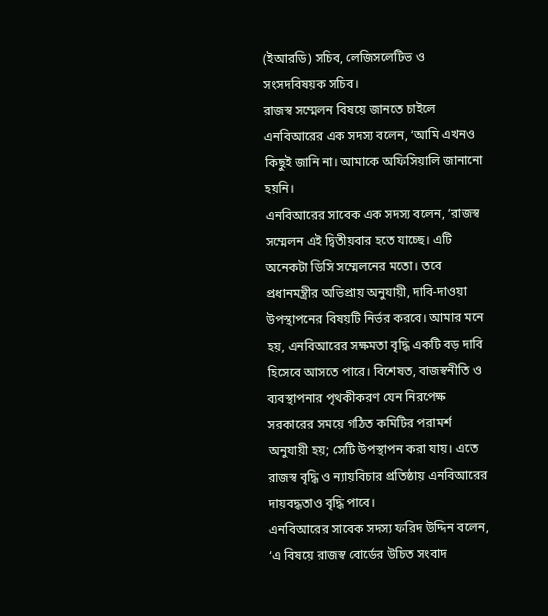(ইআরডি) সচিব, লেজিসলেটিভ ও সংসদবিষয়ক সচিব।
রাজস্ব সম্মেলন বিষয়ে জানতে চাইলে এনবিআরের এক সদস্য বলেন, ‘আমি এখনও কিছুই জানি না। আমাকে অফিসিয়ালি জানানো হয়নি।
এনবিআরের সাবেক এক সদস্য বলেন, ‘রাজস্ব সম্মেলন এই দ্বিতীয়বার হতে যাচ্ছে। এটি অনেকটা ডিসি সম্মেলনের মতো। তবে প্রধানমন্ত্রীর অভিপ্রায় অনুযায়ী, দাবি-দাওয়া উপস্থাপনের বিষয়টি নির্ভর করবে। আমার মনে হয়, এনবিআরের সক্ষমতা বৃদ্ধি একটি বড় দাবি হিসেবে আসতে পারে। বিশেষত, বাজস্বনীতি ও ব্যবস্থাপনার পৃথকীকরণ যেন নিরপেক্ষ সরকারের সময়ে গঠিত কমিটির পরামর্শ অনুযায়ী হয়; সেটি উপস্থাপন করা যায়। এতে রাজস্ব বৃদ্ধি ও ন্যায়বিচার প্রতিষ্ঠায় এনবিআরের দায়বদ্ধতাও বৃদ্ধি পাবে।
এনবিআরের সাবেক সদস্য ফরিদ উদ্দিন বলেন, ‘এ বিষয়ে রাজস্ব বোর্ডের উচিত সংবাদ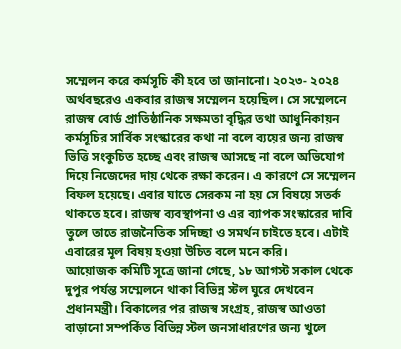সম্মেলন করে কর্মসূচি কী হবে তা জানানো। ২০২৩- ২০২৪ অর্থবছরেও একবার রাজস্ব সম্মেলন হয়েছিল। সে সম্মেলনে রাজস্ব বোর্ড প্রাতিষ্ঠানিক সক্ষমতা বৃদ্ধির তথা আধুনিকায়ন কর্মসূচির সার্বিক সংস্কারের কথা না বলে ব্যয়ের জন্য রাজস্ব ভিত্তি সংকুচিত হচ্ছে এবং রাজস্ব আসছে না বলে অভিযোগ দিয়ে নিজেদের দায় থেকে রক্ষা করেন। এ কারণে সে সম্মেলন বিফল হয়েছে। এবার যাতে সেরকম না হয় সে বিষয়ে সতর্ক থাকতে হবে। রাজস্ব ব্যবস্থাপনা ও এর ব্যাপক সংস্কারের দাবি তুলে তাতে রাজনৈতিক সদিচ্ছা ও সমর্থন চাইতে হবে। এটাই এবারের মূল বিষয় হওয়া উচিত বলে মনে করি।
আয়োজক কমিটি সূত্রে জানা গেছে, ১৮ আগস্ট সকাল থেকে দুপুর পর্যন্ত সম্মেলনে থাকা বিভিন্ন স্টল ঘুরে দেখবেন প্রধানমন্ত্রী। বিকালের পর রাজস্ব সংগ্রহ, রাজস্ব আওতা বাড়ানো সম্পর্কিত বিভিন্ন স্টল জনসাধারণের জন্য খুলে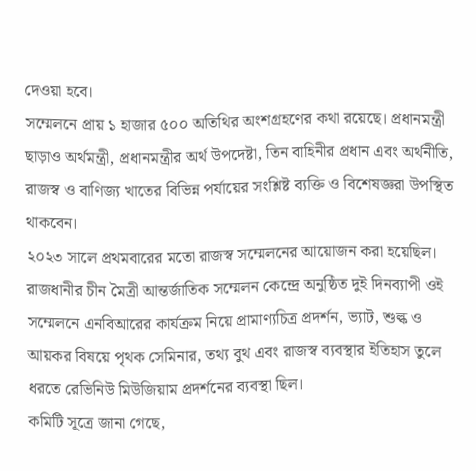দেওয়া হবে।
সম্মেলনে প্রায় ১ হাজার ৫০০ অতিথির অংশগ্রহণের কথা রয়েছে। প্রধানমন্ত্রী ছাড়াও অর্থমন্ত্রী, প্রধানমন্ত্রীর অর্থ উপদেষ্টা, তিন বাহিনীর প্রধান এবং অর্থনীতি, রাজস্ব ও বাণিজ্য খাতের বিভিন্ন পর্যায়ের সংশ্লিষ্ট ব্যক্তি ও বিশেষজ্ঞরা উপস্থিত থাকবেন।
২০২৩ সালে প্রথমবারের মতো রাজস্ব সম্মেলনের আয়োজন করা হয়েছিল। রাজধানীর চীন মৈত্রী আন্তর্জাতিক সম্মেলন কেন্দ্রে অনুষ্ঠিত দুই দিনব্যাপী ওই সম্মেলনে এনবিআরের কার্যক্রম নিয়ে প্রামাণ্যচিত্র প্রদর্শন, ভ্যাট, শুল্ক ও আয়কর বিষয়ে পৃথক সেমিনার, তথ্য বুথ এবং রাজস্ব ব্যবস্থার ইতিহাস তুলে ধরতে রেভিনিউ মিউজিয়াম প্রদর্শনের ব্যবস্থা ছিল।
কমিটি সূত্রে জানা গেছে,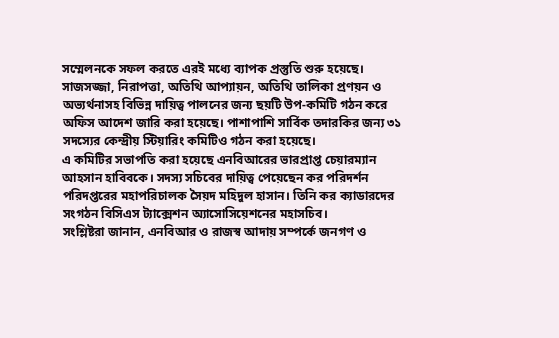সম্মেলনকে সফল করতে এরই মধ্যে ব্যাপক প্রস্তুতি শুরু হয়েছে। সাজসজ্জা, নিরাপত্তা, অতিথি আপ্যায়ন, অতিথি তালিকা প্রণয়ন ও অভ্যর্থনাসহ বিভিন্ন দায়িত্ব পালনের জন্য ছয়টি উপ-কমিটি গঠন করে অফিস আদেশ জারি করা হয়েছে। পাশাপাশি সার্বিক তদারকির জন্য ৩১ সদস্যের কেন্দ্রীয় স্টিয়ারিং কমিটিও গঠন করা হয়েছে।
এ কমিটির সভাপতি করা হয়েছে এনবিআরের ভারপ্রাপ্ত চেয়ারম্যান আহসান হাবিবকে। সদস্য সচিবের দায়িত্ব পেয়েছেন কর পরিদর্শন পরিদপ্তরের মহাপরিচালক সৈয়দ মহিদুল হাসান। তিনি কর ক্যাডারদের সংগঠন বিসিএস ট্যাক্সেশন অ্যাসোসিয়েশনের মহাসচিব।
সংশ্লিষ্টরা জানান, এনবিআর ও রাজস্ব আদায় সম্পর্কে জনগণ ও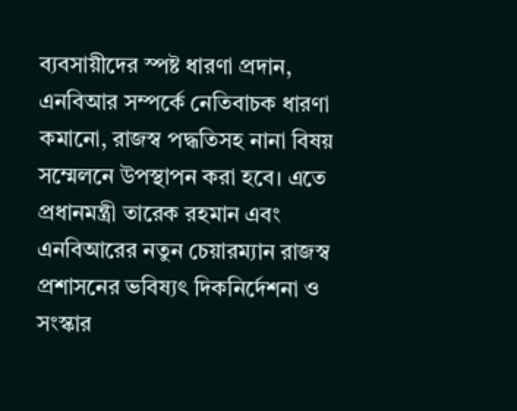ব্যবসায়ীদের স্পষ্ট ধারণা প্রদান, এনবিআর সম্পর্কে নেতিবাচক ধারণা কমানো, রাজস্ব পদ্ধতিসহ নানা বিষয় সম্মেলনে উপস্থাপন করা হবে। এতে প্রধানমন্ত্রী তারেক রহমান এবং এনবিআরের নতুন চেয়ারম্যান রাজস্ব প্রশাসনের ভবিষ্যৎ দিকনির্দেশনা ও সংস্কার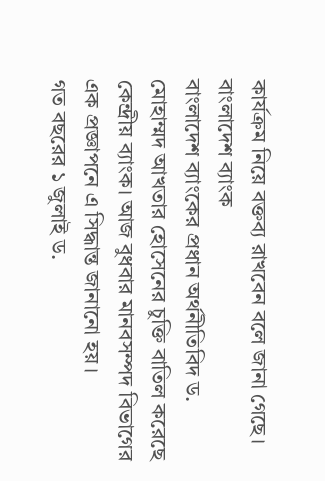কার্যক্রম নিয়ে বক্তব্য রাখবেন বলে জানা গেছে।
বাংলাদেশ ব্যাংক
বাংলাদেশ ব্যাংকের প্রধান অর্থনীতিবিদ ড. মোহাম্মদ আখতার হোসেনের চুক্তি বাতিল করেছে কেন্দ্রীয় ব্যাংক। আজ বুধবার মানবসম্পদ বিভাগের এক প্রজ্ঞাপনে এ সিদ্ধান্ত জানানো হয়।
গত বছরের ১ জুলাই ড.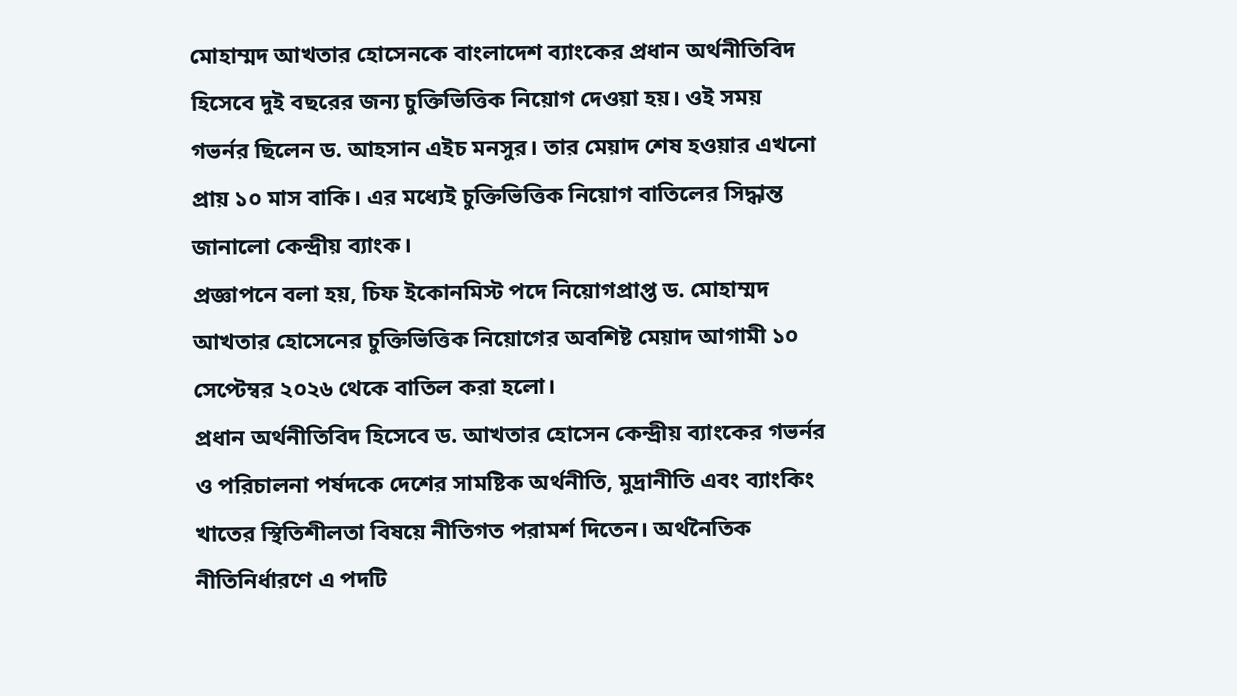মোহাম্মদ আখতার হোসেনকে বাংলাদেশ ব্যাংকের প্রধান অর্থনীতিবিদ হিসেবে দুই বছরের জন্য চুক্তিভিত্তিক নিয়োগ দেওয়া হয়। ওই সময় গভর্নর ছিলেন ড. আহসান এইচ মনসুর। তার মেয়াদ শেষ হওয়ার এখনো প্রায় ১০ মাস বাকি। এর মধ্যেই চুক্তিভিত্তিক নিয়োগ বাতিলের সিদ্ধান্ত জানালো কেন্দ্রীয় ব্যাংক।
প্রজ্ঞাপনে বলা হয়, চিফ ইকোনমিস্ট পদে নিয়োগপ্রাপ্ত ড. মোহাম্মদ আখতার হোসেনের চুক্তিভিত্তিক নিয়োগের অবশিষ্ট মেয়াদ আগামী ১০ সেপ্টেম্বর ২০২৬ থেকে বাতিল করা হলো।
প্রধান অর্থনীতিবিদ হিসেবে ড. আখতার হোসেন কেন্দ্রীয় ব্যাংকের গভর্নর ও পরিচালনা পর্ষদকে দেশের সামষ্টিক অর্থনীতি, মুদ্রানীতি এবং ব্যাংকিং খাতের স্থিতিশীলতা বিষয়ে নীতিগত পরামর্শ দিতেন। অর্থনৈতিক নীতিনির্ধারণে এ পদটি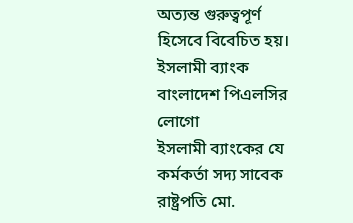অত্যন্ত গুরুত্বপূর্ণ হিসেবে বিবেচিত হয়।
ইসলামী ব্যাংক বাংলাদেশ পিএলসির লোগো
ইসলামী ব্যাংকের যে কর্মকর্তা সদ্য সাবেক রাষ্ট্রপতি মো.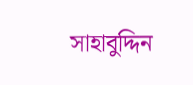সাহাবুদ্দিন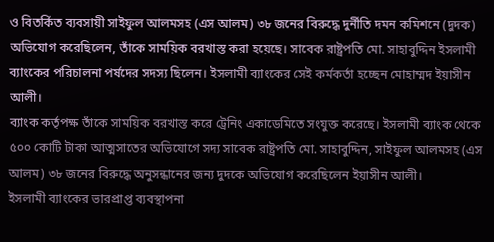ও বিতর্কিত ব্যবসায়ী সাইফুল আলমসহ (এস আলম) ৩৮ জনের বিরুদ্ধে দুর্নীতি দমন কমিশনে (দুদক) অভিযোগ করেছিলেন, তাঁকে সাময়িক বরখাস্ত করা হয়েছে। সাবেক রাষ্ট্রপতি মো. সাহাবুদ্দিন ইসলামী ব্যাংকের পরিচালনা পর্ষদের সদস্য ছিলেন। ইসলামী ব্যাংকের সেই কর্মকর্তা হচ্ছেন মোহাম্মদ ইয়াসীন আলী।
ব্যাংক কর্তৃপক্ষ তাঁকে সাময়িক বরখাস্ত করে ট্রেনিং একাডেমিতে সংযুক্ত করেছে। ইসলামী ব্যাংক থেকে ৫০০ কোটি টাকা আত্মসাতের অভিযোগে সদ্য সাবেক রাষ্ট্রপতি মো. সাহাবুদ্দিন, সাইফুল আলমসহ (এস আলম) ৩৮ জনের বিরুদ্ধে অনুসন্ধানের জন্য দুদকে অভিযোগ করেছিলেন ইয়াসীন আলী।
ইসলামী ব্যাংকের ভারপ্রাপ্ত ব্যবস্থাপনা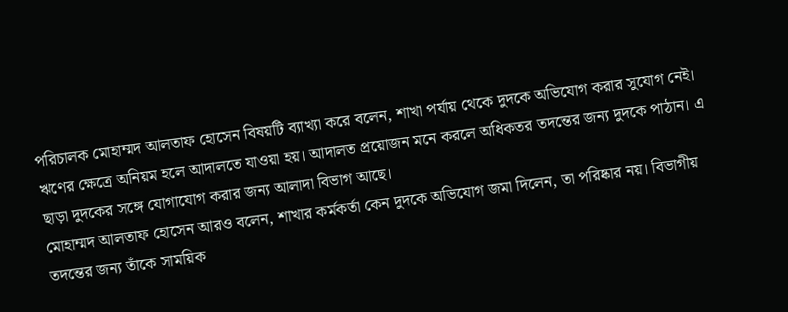পরিচালক মোহাম্মদ আলতাফ হোসেন বিষয়টি ব্যাখ্যা করে বলেন, শাখা পর্যায় থেকে দুদকে অভিযোগ করার সুযোগ নেই। ঋণের ক্ষেত্রে অনিয়ম হলে আদালতে যাওয়া হয়। আদালত প্রয়োজন মনে করলে অধিকতর তদন্তের জন্য দুদকে পাঠান। এ ছাড়া দুদকের সঙ্গে যোগাযোগ করার জন্য আলাদা বিভাগ আছে।
মোহাম্মদ আলতাফ হোসেন আরও বলেন, শাখার কর্মকর্তা কেন দুদকে অভিযোগ জমা দিলেন, তা পরিষ্কার নয়। বিভাগীয় তদন্তের জন্য তাঁকে সাময়িক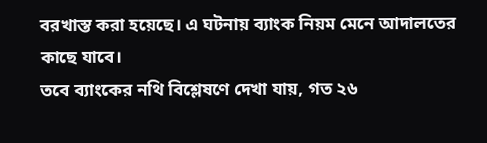বরখাস্ত করা হয়েছে। এ ঘটনায় ব্যাংক নিয়ম মেনে আদালতের কাছে যাবে।
তবে ব্যাংকের নথি বিশ্লেষণে দেখা যায়, গত ২৬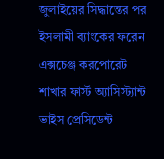জুলাইয়ের সিদ্ধান্তের পর ইসলামী ব্যাংকের ফরেন এক্সচেঞ্জ করপোরেট শাখার ফার্স্ট অ্যাসিস্ট্যান্ট ভাইস প্রেসিডেন্ট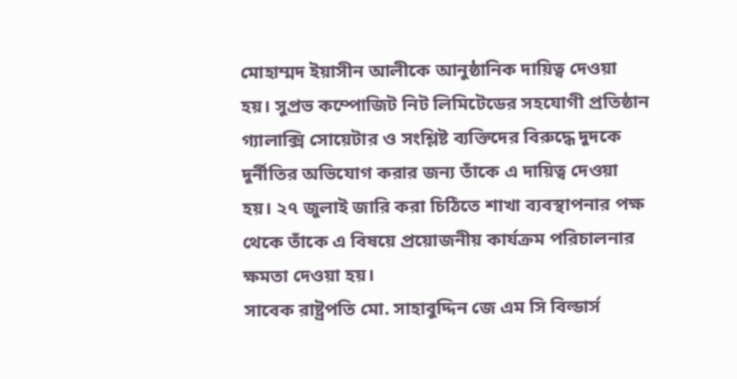মোহাম্মদ ইয়াসীন আলীকে আনুষ্ঠানিক দায়িত্ব দেওয়া হয়। সুপ্রভ কম্পোজিট নিট লিমিটেডের সহযোগী প্রতিষ্ঠান গ্যালাক্সি সোয়েটার ও সংশ্লিষ্ট ব্যক্তিদের বিরুদ্ধে দুদকে দুর্নীতির অভিযোগ করার জন্য তাঁকে এ দায়িত্ব দেওয়া হয়। ২৭ জুলাই জারি করা চিঠিতে শাখা ব্যবস্থাপনার পক্ষ থেকে তাঁকে এ বিষয়ে প্রয়োজনীয় কার্যক্রম পরিচালনার ক্ষমতা দেওয়া হয়।
সাবেক রাষ্ট্রপতি মো. সাহাবুদ্দিন জে এম সি বিল্ডার্স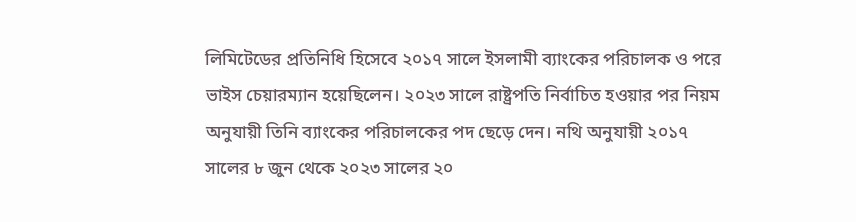লিমিটেডের প্রতিনিধি হিসেবে ২০১৭ সালে ইসলামী ব্যাংকের পরিচালক ও পরে ভাইস চেয়ারম্যান হয়েছিলেন। ২০২৩ সালে রাষ্ট্রপতি নির্বাচিত হওয়ার পর নিয়ম অনুযায়ী তিনি ব্যাংকের পরিচালকের পদ ছেড়ে দেন। নথি অনুযায়ী ২০১৭ সালের ৮ জুন থেকে ২০২৩ সালের ২০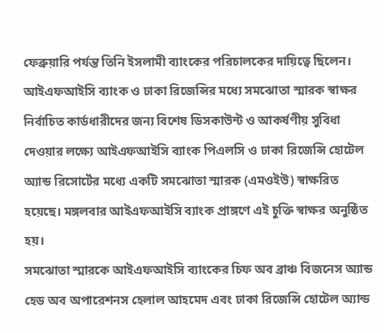ফেব্রুয়ারি পর্যন্ত তিনি ইসলামী ব্যাংকের পরিচালকের দায়িত্বে ছিলেন।
আইএফআইসি ব্যাংক ও ঢাকা রিজেন্সির মধ্যে সমঝোতা স্মারক স্বাক্ষর
নির্বাচিত কার্ডধারীদের জন্য বিশেষ ডিসকাউন্ট ও আকর্ষণীয় সুবিধা দেওয়ার লক্ষ্যে আইএফআইসি ব্যাংক পিএলসি ও ঢাকা রিজেন্সি হোটেল অ্যান্ড রিসোর্টের মধ্যে একটি সমঝোতা স্মারক (এমওইউ) স্বাক্ষরিত হয়েছে। মঙ্গলবার আইএফআইসি ব্যাংক প্রাঙ্গণে এই চুক্তি স্বাক্ষর অনুষ্ঠিত হয়।
সমঝোতা স্মারকে আইএফআইসি ব্যাংকের চিফ অব ব্রাঞ্চ বিজনেস অ্যান্ড হেড অব অপারেশনস হেলাল আহমেদ এবং ঢাকা রিজেন্সি হোটেল অ্যান্ড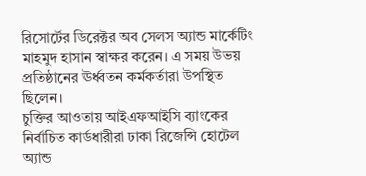রিসোর্টের ডিরেক্টর অব সেলস অ্যান্ড মার্কেটিং মাহমুদ হাসান স্বাক্ষর করেন। এ সময় উভয় প্রতিষ্ঠানের ঊর্ধ্বতন কর্মকর্তারা উপস্থিত ছিলেন।
চুক্তির আওতায় আইএফআইসি ব্যাংকের নির্বাচিত কার্ডধারীরা ঢাকা রিজেন্সি হোটেল অ্যান্ড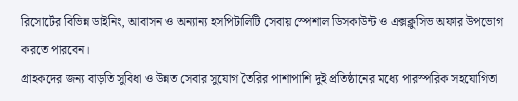রিসোর্টের বিভিন্ন ডাইনিং, আবাসন ও অন্যান্য হসপিটালিটি সেবায় স্পেশাল ডিসকাউন্ট ও এক্সক্লুসিভ অফার উপভোগ করতে পারবেন।
গ্রাহকদের জন্য বাড়তি সুবিধা ও উন্নত সেবার সুযোগ তৈরির পাশাপাশি দুই প্রতিষ্ঠানের মধ্যে পারস্পরিক সহযোগিতা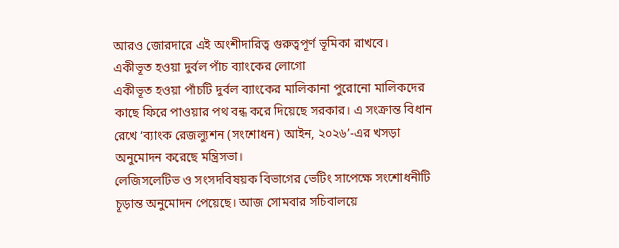আরও জোরদারে এই অংশীদারিত্ব গুরুত্বপূর্ণ ভূমিকা রাখবে।
একীভূত হওয়া দুর্বল পাঁচ ব্যাংকের লোগো
একীভূত হওয়া পাঁচটি দুর্বল ব্যাংকের মালিকানা পুরোনো মালিকদের কাছে ফিরে পাওয়ার পথ বন্ধ করে দিয়েছে সরকার। এ সংক্রান্ত বিধান রেখে ‘ব্যাংক রেজল্যুশন (সংশোধন) আইন, ২০২৬’-এর খসড়া অনুমোদন করেছে মন্ত্রিসভা।
লেজিসলেটিভ ও সংসদবিষয়ক বিভাগের ভেটিং সাপেক্ষে সংশোধনীটি চূড়ান্ত অনুমোদন পেয়েছে। আজ সোমবার সচিবালয়ে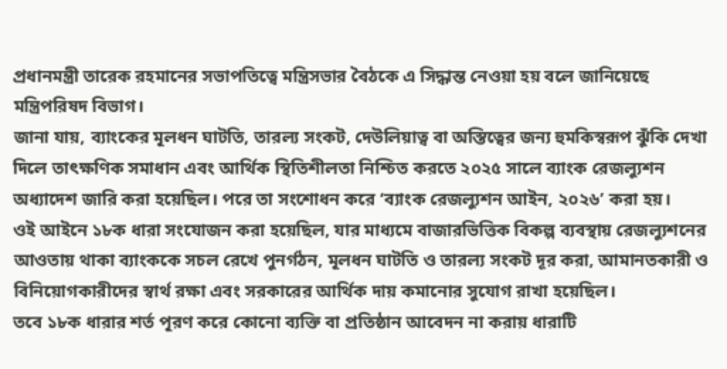প্রধানমন্ত্রী তারেক রহমানের সভাপতিত্বে মন্ত্রিসভার বৈঠকে এ সিদ্ধান্ত নেওয়া হয় বলে জানিয়েছে মন্ত্রিপরিষদ বিভাগ।
জানা যায়, ব্যাংকের মূলধন ঘাটতি, তারল্য সংকট, দেউলিয়াত্ব বা অস্তিত্বের জন্য হুমকিস্বরূপ ঝুঁকি দেখা দিলে তাৎক্ষণিক সমাধান এবং আর্থিক স্থিতিশীলতা নিশ্চিত করতে ২০২৫ সালে ব্যাংক রেজল্যুশন অধ্যাদেশ জারি করা হয়েছিল। পরে তা সংশোধন করে ‘ব্যাংক রেজল্যুশন আইন, ২০২৬’ করা হয়।
ওই আইনে ১৮ক ধারা সংযোজন করা হয়েছিল, যার মাধ্যমে বাজারভিত্তিক বিকল্প ব্যবস্থায় রেজল্যুশনের আওতায় থাকা ব্যাংককে সচল রেখে পুনর্গঠন, মূলধন ঘাটতি ও তারল্য সংকট দূর করা, আমানতকারী ও বিনিয়োগকারীদের স্বার্থ রক্ষা এবং সরকারের আর্থিক দায় কমানোর সুযোগ রাখা হয়েছিল।
তবে ১৮ক ধারার শর্ত পূরণ করে কোনো ব্যক্তি বা প্রতিষ্ঠান আবেদন না করায় ধারাটি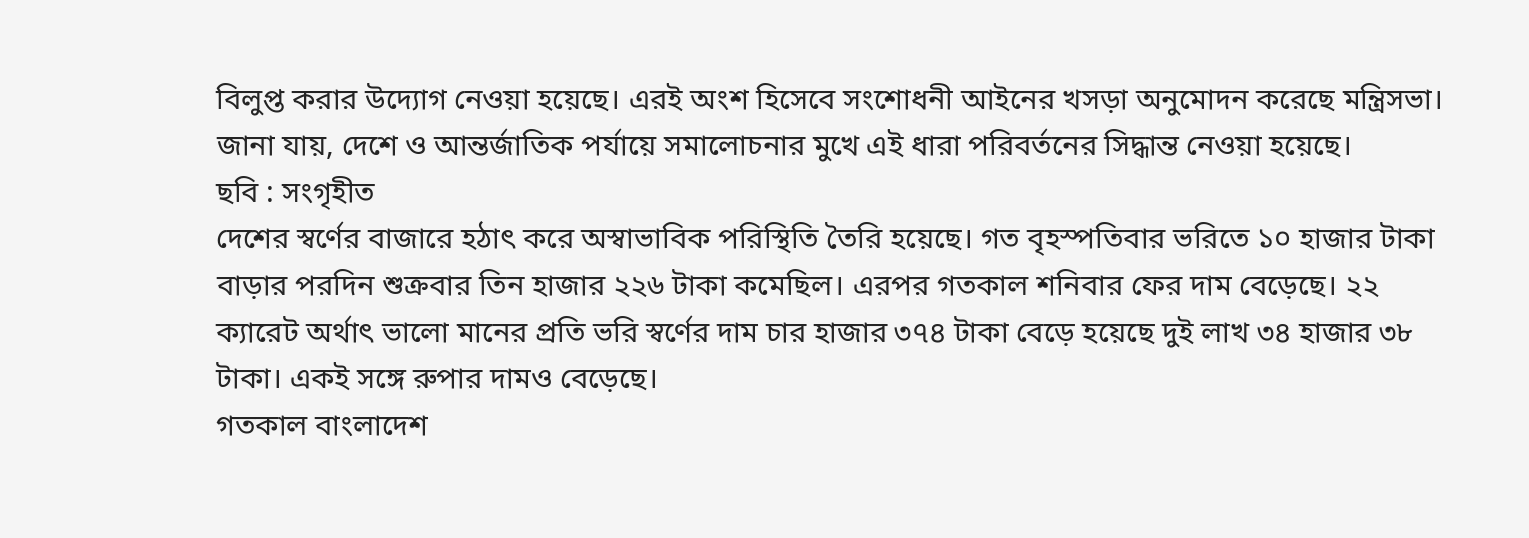বিলুপ্ত করার উদ্যোগ নেওয়া হয়েছে। এরই অংশ হিসেবে সংশোধনী আইনের খসড়া অনুমোদন করেছে মন্ত্রিসভা। জানা যায়, দেশে ও আন্তর্জাতিক পর্যায়ে সমালোচনার মুখে এই ধারা পরিবর্তনের সিদ্ধান্ত নেওয়া হয়েছে।
ছবি : সংগৃহীত
দেশের স্বর্ণের বাজারে হঠাৎ করে অস্বাভাবিক পরিস্থিতি তৈরি হয়েছে। গত বৃহস্পতিবার ভরিতে ১০ হাজার টাকা বাড়ার পরদিন শুক্রবার তিন হাজার ২২৬ টাকা কমেছিল। এরপর গতকাল শনিবার ফের দাম বেড়েছে। ২২ ক্যারেট অর্থাৎ ভালো মানের প্রতি ভরি স্বর্ণের দাম চার হাজার ৩৭৪ টাকা বেড়ে হয়েছে দুই লাখ ৩৪ হাজার ৩৮ টাকা। একই সঙ্গে রুপার দামও বেড়েছে।
গতকাল বাংলাদেশ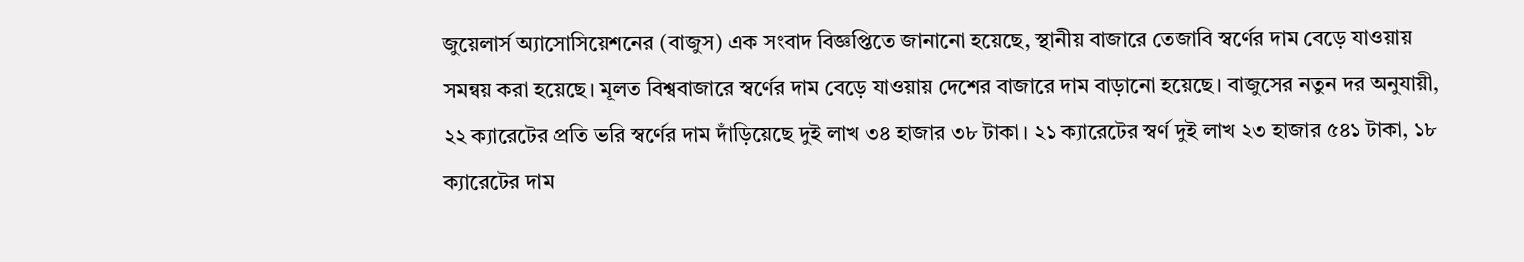জুয়েলার্স অ্যাসোসিয়েশনের (বাজুস) এক সংবাদ বিজ্ঞপ্তিতে জানানো হয়েছে, স্থানীয় বাজারে তেজাবি স্বর্ণের দাম বেড়ে যাওয়ায় সমন্বয় করা হয়েছে। মূলত বিশ্ববাজারে স্বর্ণের দাম বেড়ে যাওয়ায় দেশের বাজারে দাম বাড়ানো হয়েছে। বাজুসের নতুন দর অনুযায়ী, ২২ ক্যারেটের প্রতি ভরি স্বর্ণের দাম দাঁড়িয়েছে দুই লাখ ৩৪ হাজার ৩৮ টাকা। ২১ ক্যারেটের স্বর্ণ দুই লাখ ২৩ হাজার ৫৪১ টাকা, ১৮ ক্যারেটের দাম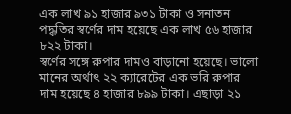এক লাখ ৯১ হাজার ৯৩১ টাকা ও সনাতন পদ্ধতির স্বর্ণের দাম হয়েছে এক লাখ ৫৬ হাজার ৮২২ টাকা।
স্বর্ণের সঙ্গে রুপার দামও বাড়ানো হয়েছে। ভালো মানের অর্থাৎ ২২ ক্যারেটের এক ভরি রুপার দাম হয়েছে ৪ হাজার ৮৯৯ টাকা। এছাড়া ২১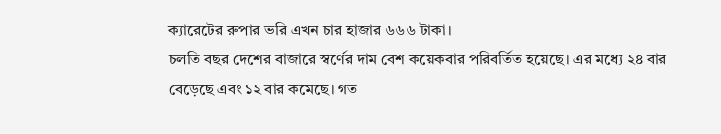ক্যারেটের রুপার ভরি এখন চার হাজার ৬৬৬ টাকা।
চলতি বছর দেশের বাজারে স্বর্ণের দাম বেশ কয়েকবার পরিবর্তিত হয়েছে। এর মধ্যে ২৪ বার বেড়েছে এবং ১২ বার কমেছে। গত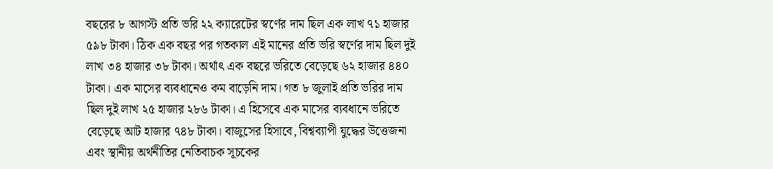বছরের ৮ আগস্ট প্রতি ভরি ২২ ক্যারেটের স্বর্ণের দাম ছিল এক লাখ ৭১ হাজার ৫৯৮ টাকা। ঠিক এক বছর পর গতকাল এই মানের প্রতি ভরি স্বর্ণের দাম ছিল দুই লাখ ৩৪ হাজার ৩৮ টাকা। অর্থাৎ এক বছরে ভরিতে বেড়েছে ৬২ হাজার ৪৪০ টাকা। এক মাসের ব্যবধানেও কম বাড়েনি দাম। গত ৮ জুলাই প্রতি ভরির দাম ছিল দুই লাখ ২৫ হাজার ২৮৬ টাকা। এ হিসেবে এক মাসের ব্যবধানে ভরিতে বেড়েছে আট হাজার ৭৪৮ টাকা। বাজুসের হিসাবে, বিশ্বব্যাপী যুদ্ধের উত্তেজনা এবং স্থানীয় অর্থনীতির নেতিবাচক সূচকের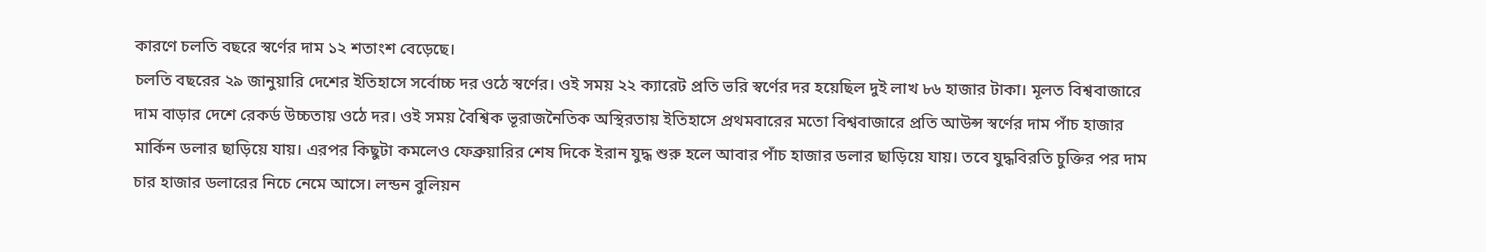কারণে চলতি বছরে স্বর্ণের দাম ১২ শতাংশ বেড়েছে।
চলতি বছরের ২৯ জানুয়ারি দেশের ইতিহাসে সর্বোচ্চ দর ওঠে স্বর্ণের। ওই সময় ২২ ক্যারেট প্রতি ভরি স্বর্ণের দর হয়েছিল দুই লাখ ৮৬ হাজার টাকা। মূলত বিশ্ববাজারে দাম বাড়ার দেশে রেকর্ড উচ্চতায় ওঠে দর। ওই সময় বৈশ্বিক ভূরাজনৈতিক অস্থিরতায় ইতিহাসে প্রথমবারের মতো বিশ্ববাজারে প্রতি আউন্স স্বর্ণের দাম পাঁচ হাজার মার্কিন ডলার ছাড়িয়ে যায়। এরপর কিছুটা কমলেও ফেব্রুয়ারির শেষ দিকে ইরান যুদ্ধ শুরু হলে আবার পাঁচ হাজার ডলার ছাড়িয়ে যায়। তবে যুদ্ধবিরতি চুক্তির পর দাম চার হাজার ডলারের নিচে নেমে আসে। লন্ডন বুলিয়ন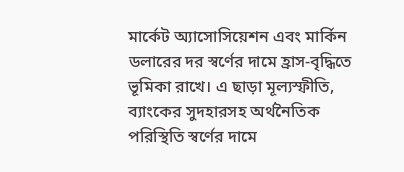মার্কেট অ্যাসোসিয়েশন এবং মার্কিন ডলারের দর স্বর্ণের দামে হ্রাস-বৃদ্ধিতে ভূমিকা রাখে। এ ছাড়া মূল্যস্ফীতি, ব্যাংকের সুদহারসহ অর্থনৈতিক পরিস্থিতি স্বর্ণের দামে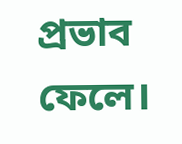প্রভাব ফেলে।